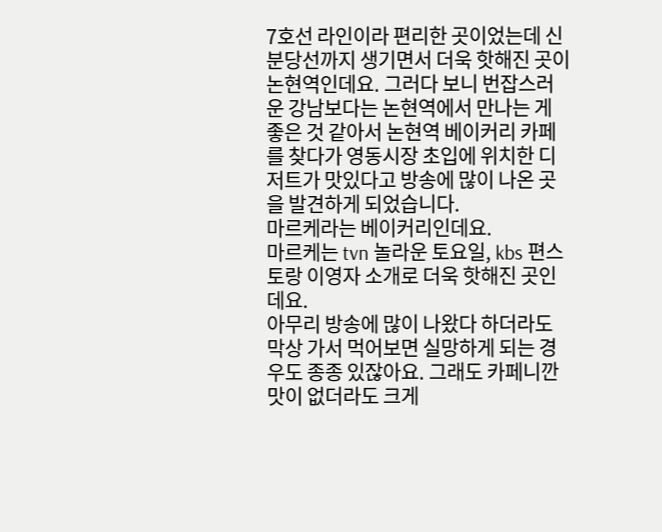7호선 라인이라 편리한 곳이었는데 신분당선까지 생기면서 더욱 핫해진 곳이 논현역인데요. 그러다 보니 번잡스러운 강남보다는 논현역에서 만나는 게 좋은 것 같아서 논현역 베이커리 카페를 찾다가 영동시장 초입에 위치한 디저트가 맛있다고 방송에 많이 나온 곳을 발견하게 되었습니다.
마르케라는 베이커리인데요.
마르케는 tvn 놀라운 토요일, kbs 편스토랑 이영자 소개로 더욱 핫해진 곳인데요.
아무리 방송에 많이 나왔다 하더라도 막상 가서 먹어보면 실망하게 되는 경우도 종종 있잖아요. 그래도 카페니깐 맛이 없더라도 크게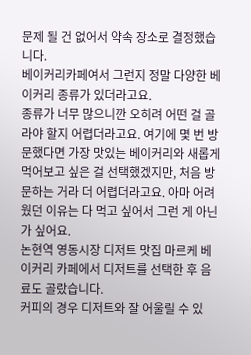문제 될 건 없어서 약속 장소로 결정했습니다.
베이커리카페여서 그런지 정말 다양한 베이커리 종류가 있더라고요.
종류가 너무 많으니깐 오히려 어떤 걸 골라야 할지 어렵더라고요. 여기에 몇 번 방문했다면 가장 맛있는 베이커리와 새롭게 먹어보고 싶은 걸 선택했겠지만, 처음 방문하는 거라 더 어렵더라고요. 아마 어려웠던 이유는 다 먹고 싶어서 그런 게 아닌가 싶어요.
논현역 영동시장 디저트 맛집 마르케 베이커리 카페에서 디저트를 선택한 후 음료도 골랐습니다.
커피의 경우 디저트와 잘 어울릴 수 있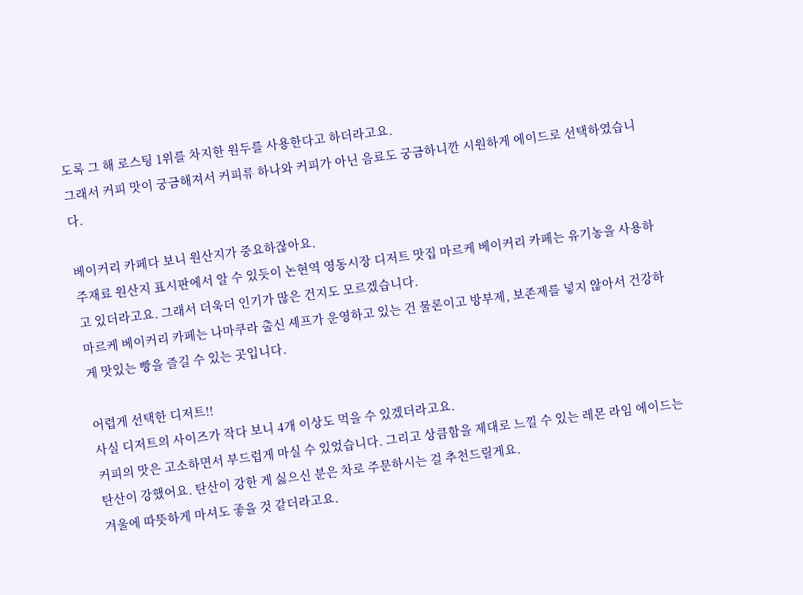도록 그 해 로스팅 1위를 차지한 원두를 사용한다고 하더라고요.
그래서 커피 맛이 궁금해져서 커피류 하나와 커피가 아닌 음료도 궁금하니깐 시원하게 에이드로 선택하였습니다.

베이커리 카페다 보니 원산지가 중요하잖아요.
주재료 원산지 표시판에서 알 수 있듯이 논현역 영동시장 디저트 맛집 마르케 베이커리 카페는 유기농을 사용하고 있더라고요. 그래서 더욱더 인기가 많은 건지도 모르겠습니다.
마르케 베이커리 카페는 나마쿠라 출신 셰프가 운영하고 있는 건 물론이고 방부제, 보존제를 넣지 않아서 건강하게 맛있는 빵을 즐길 수 있는 곳입니다.

어렵게 선택한 디저트!!
사실 디저트의 사이즈가 작다 보니 4개 이상도 먹을 수 있겠더라고요.
커피의 맛은 고소하면서 부드럽게 마실 수 있었습니다. 그리고 상큼함을 제대로 느낄 수 있는 레몬 라임 에이드는 탄산이 강했어요. 탄산이 강한 게 싫으신 분은 차로 주문하시는 걸 추천드릴게요.
겨울에 따뜻하게 마셔도 좋을 것 같더라고요.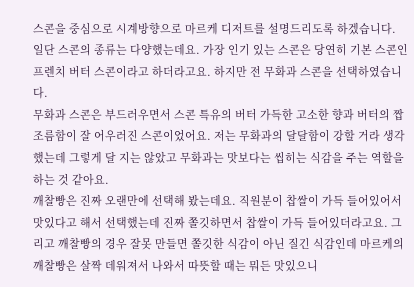스콘을 중심으로 시계방향으로 마르케 디저트를 설명드리도록 하겠습니다.
일단 스콘의 종류는 다양했는데요. 가장 인기 있는 스콘은 당연히 기본 스콘인 프렌치 버터 스콘이라고 하더라고요. 하지만 전 무화과 스콘을 선택하였습니다.
무화과 스콘은 부드러우면서 스콘 특유의 버터 가득한 고소한 향과 버터의 짭조름함이 잘 어우러진 스콘이었어요. 저는 무화과의 달달함이 강할 거라 생각했는데 그렇게 달 지는 않았고 무화과는 맛보다는 씹히는 식감을 주는 역할을 하는 것 같아요.
깨찰빵은 진짜 오랜만에 선택해 봤는데요. 직원분이 찹쌀이 가득 들어있어서 맛있다고 해서 선택했는데 진짜 쫄깃하면서 찹쌀이 가득 들어있더라고요. 그리고 깨찰빵의 경우 잘못 만들면 쫄깃한 식감이 아닌 질긴 식감인데 마르케의 깨찰빵은 살짝 데워져서 나와서 따뜻할 때는 뭐든 맛있으니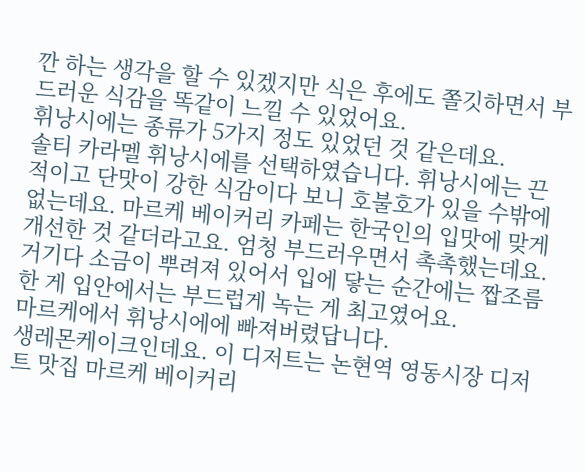깐 하는 생각을 할 수 있겠지만 식은 후에도 쫄깃하면서 부드러운 식감을 똑같이 느낄 수 있었어요.
휘낭시에는 종류가 5가지 정도 있었던 것 같은데요.
솔티 카라멜 휘낭시에를 선택하였습니다. 휘낭시에는 끈적이고 단맛이 강한 식감이다 보니 호불호가 있을 수밖에 없는데요. 마르케 베이커리 카페는 한국인의 입맛에 맞게 개선한 것 같더라고요. 엄청 부드러우면서 촉촉했는데요.
거기다 소금이 뿌려져 있어서 입에 닿는 순간에는 짭조름한 게 입안에서는 부드럽게 녹는 게 최고였어요.
마르케에서 휘낭시에에 빠져버렸답니다.
생레몬케이크인데요. 이 디저트는 논현역 영동시장 디저트 맛집 마르케 베이커리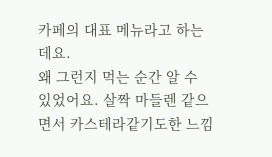카페의 대표 메뉴라고 하는데요.
왜 그런지 먹는 순간 알 수 있었어요. 살짝 마들렌 같으면서 카스테라같기도한 느낌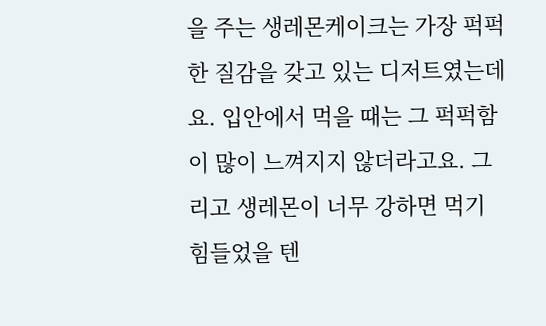을 주는 생레몬케이크는 가장 퍽퍽한 질감을 갖고 있는 디저트였는데요. 입안에서 먹을 때는 그 퍽퍽함이 많이 느껴지지 않더라고요. 그리고 생레몬이 너무 강하면 먹기 힘들었을 텐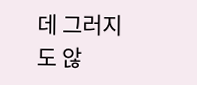데 그러지도 않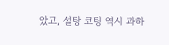았고, 설탕 코팅 역시 과하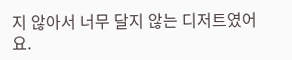지 않아서 너무 달지 않는 디저트였어요.